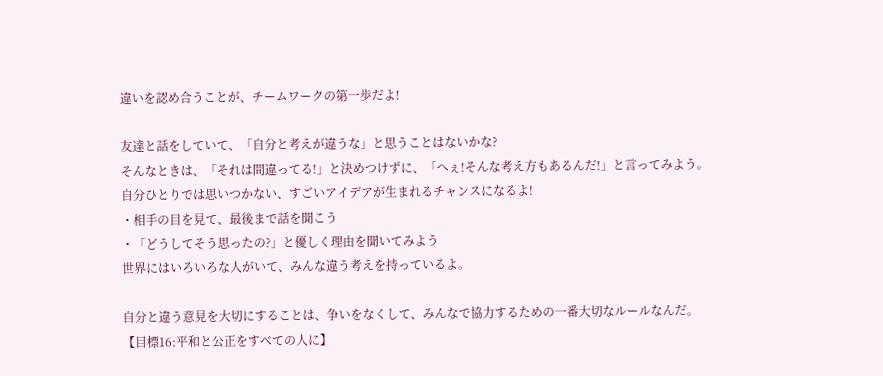違いを認め合うことが、チームワークの第一歩だよ!

友達と話をしていて、「自分と考えが違うな」と思うことはないかな?
そんなときは、「それは間違ってる!」と決めつけずに、「へぇ!そんな考え方もあるんだ!」と言ってみよう。
自分ひとりでは思いつかない、すごいアイデアが生まれるチャンスになるよ!
・相手の目を見て、最後まで話を聞こう
・「どうしてそう思ったの?」と優しく理由を聞いてみよう
世界にはいろいろな人がいて、みんな違う考えを持っているよ。

自分と違う意見を大切にすることは、争いをなくして、みんなで協力するための一番大切なルールなんだ。
【目標16:平和と公正をすべての人に】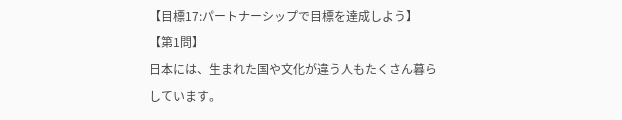【目標17:パートナーシップで目標を達成しよう】
【第1問】
日本には、生まれた国や文化が違う人もたくさん暮らしています。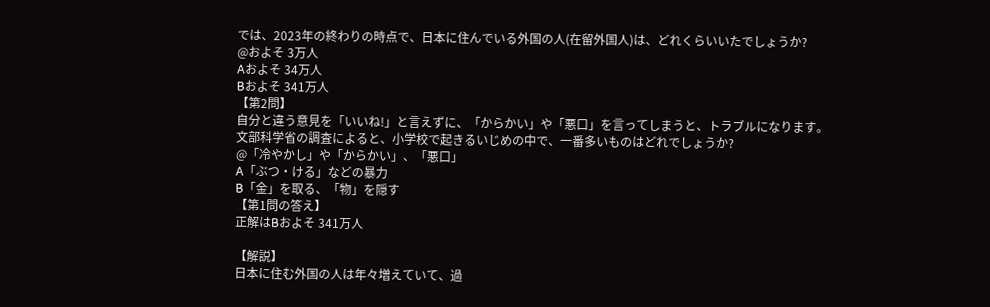では、2023年の終わりの時点で、日本に住んでいる外国の人(在留外国人)は、どれくらいいたでしょうか?
@およそ 3万人
Aおよそ 34万人
Bおよそ 341万人
【第2問】
自分と違う意見を「いいね!」と言えずに、「からかい」や「悪口」を言ってしまうと、トラブルになります。
文部科学省の調査によると、小学校で起きるいじめの中で、一番多いものはどれでしょうか?
@「冷やかし」や「からかい」、「悪口」
A「ぶつ・ける」などの暴力
B「金」を取る、「物」を隠す
【第1問の答え】
正解はBおよそ 341万人

【解説】
日本に住む外国の人は年々増えていて、過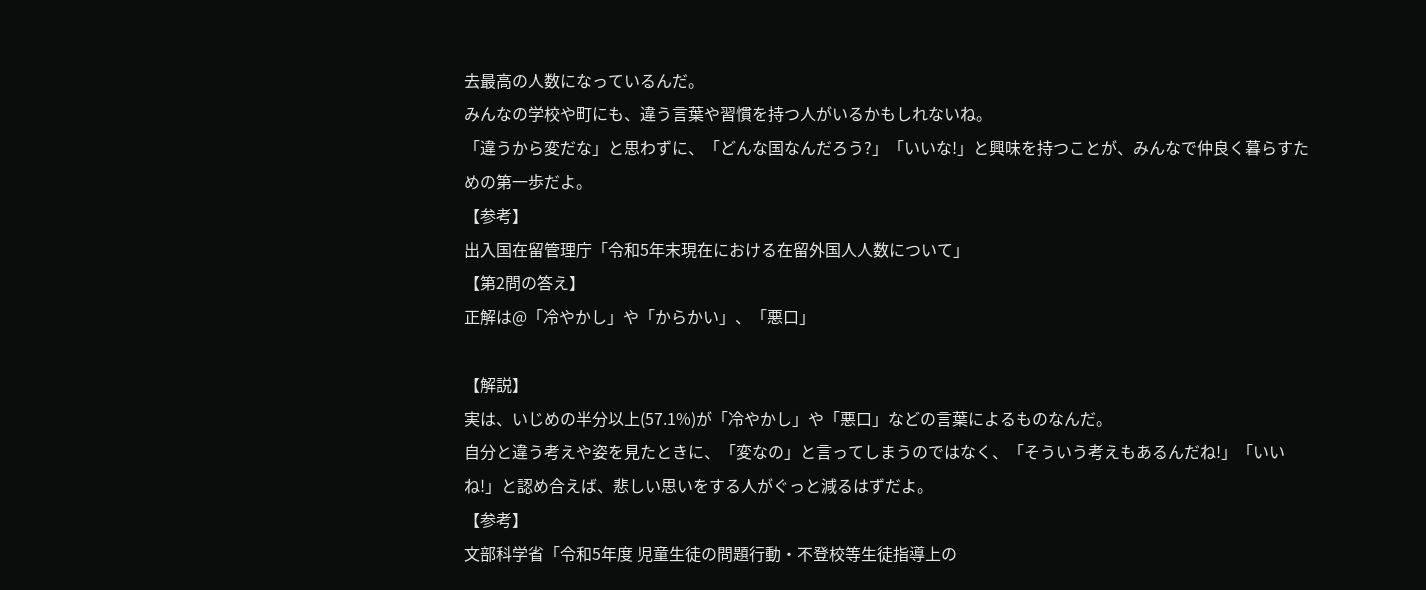去最高の人数になっているんだ。
みんなの学校や町にも、違う言葉や習慣を持つ人がいるかもしれないね。
「違うから変だな」と思わずに、「どんな国なんだろう?」「いいな!」と興味を持つことが、みんなで仲良く暮らすための第一歩だよ。
【参考】
出入国在留管理庁「令和5年末現在における在留外国人人数について」
【第2問の答え】
正解は@「冷やかし」や「からかい」、「悪口」

【解説】
実は、いじめの半分以上(57.1%)が「冷やかし」や「悪口」などの言葉によるものなんだ。
自分と違う考えや姿を見たときに、「変なの」と言ってしまうのではなく、「そういう考えもあるんだね!」「いいね!」と認め合えば、悲しい思いをする人がぐっと減るはずだよ。
【参考】
文部科学省「令和5年度 児童生徒の問題行動・不登校等生徒指導上の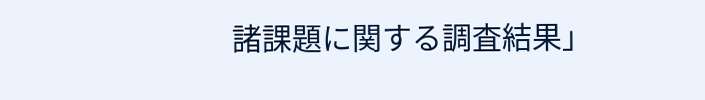諸課題に関する調査結果」